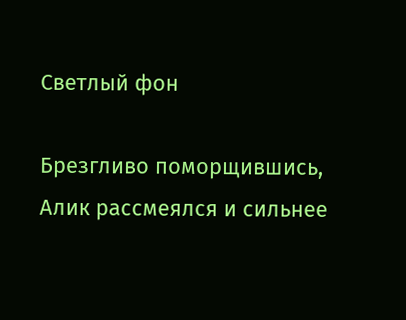Светлый фон

Брезгливо поморщившись, Алик рассмеялся и сильнее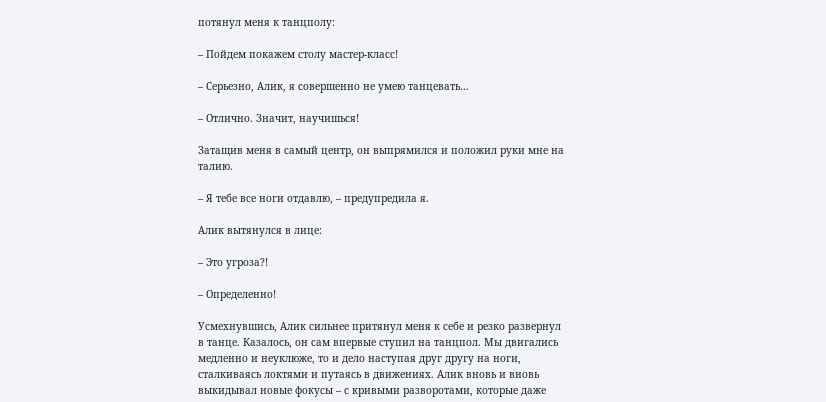потянул меня к танцполу:

– Пойдем покажем столу мастер-класс!

– Серьезно, Алик, я совершенно не умею танцевать…

– Отлично. Значит, научишься!

Затащив меня в самый центр, он выпрямился и положил руки мне на талию.

– Я тебе все ноги отдавлю, – предупредила я.

Алик вытянулся в лице:

– Это угроза?!

– Определенно!

Усмехнувшись, Алик сильнее притянул меня к себе и резко развернул в танце. Казалось, он сам впервые ступил на танцпол. Мы двигались медленно и неуклюже, то и дело наступая друг другу на ноги, сталкиваясь локтями и путаясь в движениях. Алик вновь и вновь выкидывал новые фокусы – с кривыми разворотами, которые даже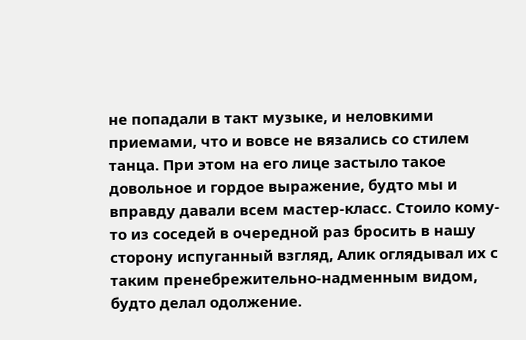не попадали в такт музыке, и неловкими приемами, что и вовсе не вязались со стилем танца. При этом на его лице застыло такое довольное и гордое выражение, будто мы и вправду давали всем мастер-класс. Стоило кому-то из соседей в очередной раз бросить в нашу сторону испуганный взгляд, Алик оглядывал их с таким пренебрежительно-надменным видом, будто делал одолжение.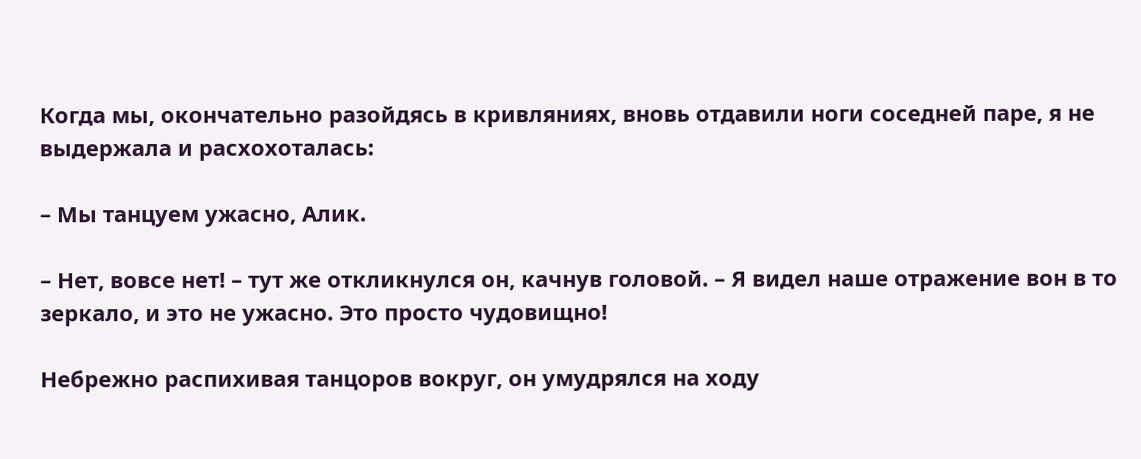Когда мы, окончательно разойдясь в кривляниях, вновь отдавили ноги соседней паре, я не выдержала и расхохоталась:

– Мы танцуем ужасно, Алик.

– Нет, вовсе нет! – тут же откликнулся он, качнув головой. – Я видел наше отражение вон в то зеркало, и это не ужасно. Это просто чудовищно!

Небрежно распихивая танцоров вокруг, он умудрялся на ходу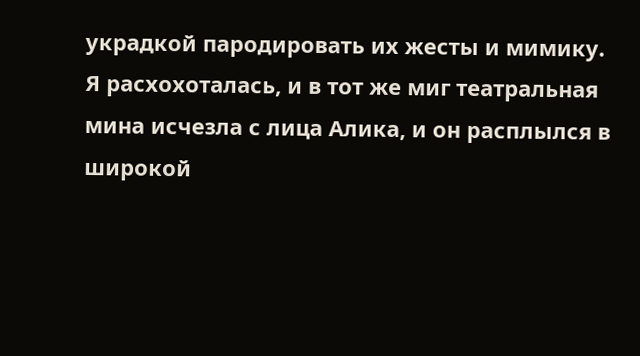украдкой пародировать их жесты и мимику. Я расхохоталась, и в тот же миг театральная мина исчезла с лица Алика, и он расплылся в широкой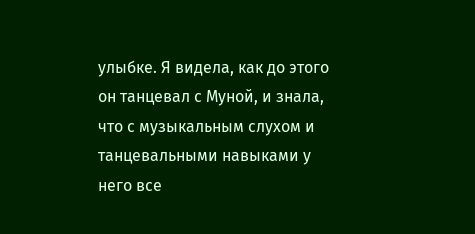улыбке. Я видела, как до этого он танцевал с Муной, и знала, что с музыкальным слухом и танцевальными навыками у него все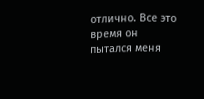отлично. Все это время он пытался меня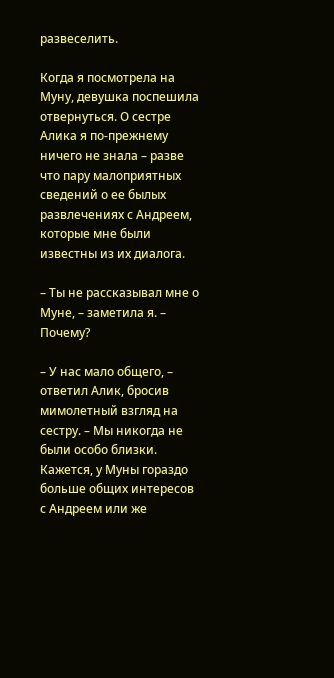развеселить.

Когда я посмотрела на Муну, девушка поспешила отвернуться. О сестре Алика я по-прежнему ничего не знала – разве что пару малоприятных сведений о ее былых развлечениях с Андреем, которые мне были известны из их диалога.

– Ты не рассказывал мне о Муне, – заметила я. – Почему?

– У нас мало общего, – ответил Алик, бросив мимолетный взгляд на сестру. – Мы никогда не были особо близки. Кажется, у Муны гораздо больше общих интересов с Андреем или же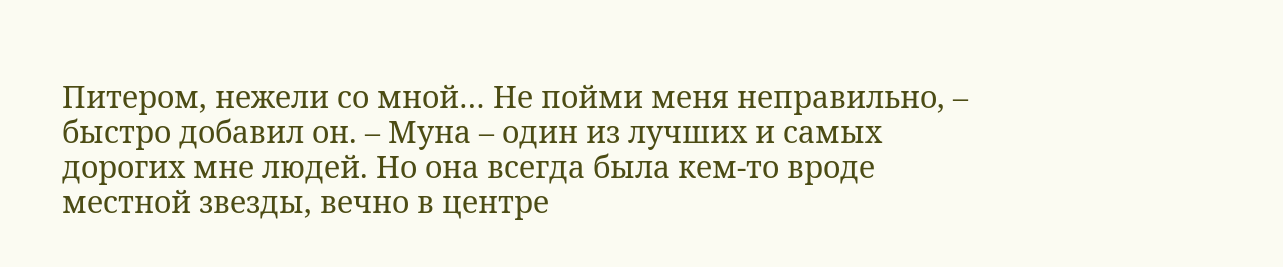Питером, нежели со мной… Не пойми меня неправильно, – быстро добавил он. – Муна – один из лучших и самых дорогих мне людей. Но она всегда была кем-то вроде местной звезды, вечно в центре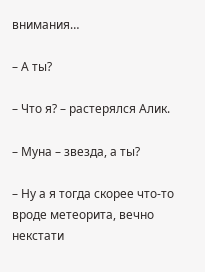внимания…

– А ты?

– Что я? – растерялся Алик.

– Муна – звезда, а ты?

– Ну а я тогда скорее что-то вроде метеорита, вечно некстати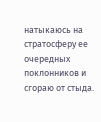натыкаюсь на стратосферу ее очередных поклонников и сгораю от стыда.